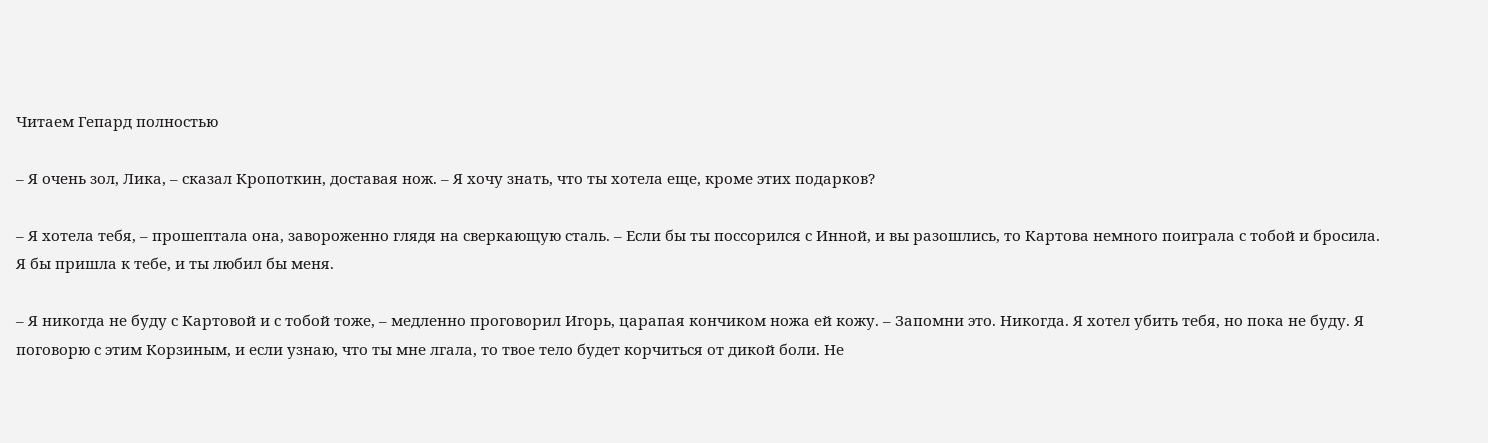Читаем Гепард полностью

– Я очень зол, Лика, – сказал Кропоткин, доставая нож. – Я хочу знать, что ты хотела еще, кроме этих подарков?

– Я хотела тебя, – прошептала она, завороженно глядя на сверкающую сталь. – Если бы ты поссорился с Инной, и вы разошлись, то Картова немного поиграла с тобой и бросила. Я бы пришла к тебе, и ты любил бы меня.

– Я никогда не буду с Картовой и с тобой тоже, – медленно проговорил Игорь, царапая кончиком ножа ей кожу. – Запомни это. Никогда. Я хотел убить тебя, но пока не буду. Я поговорю с этим Корзиным, и если узнаю, что ты мне лгала, то твое тело будет корчиться от дикой боли. Не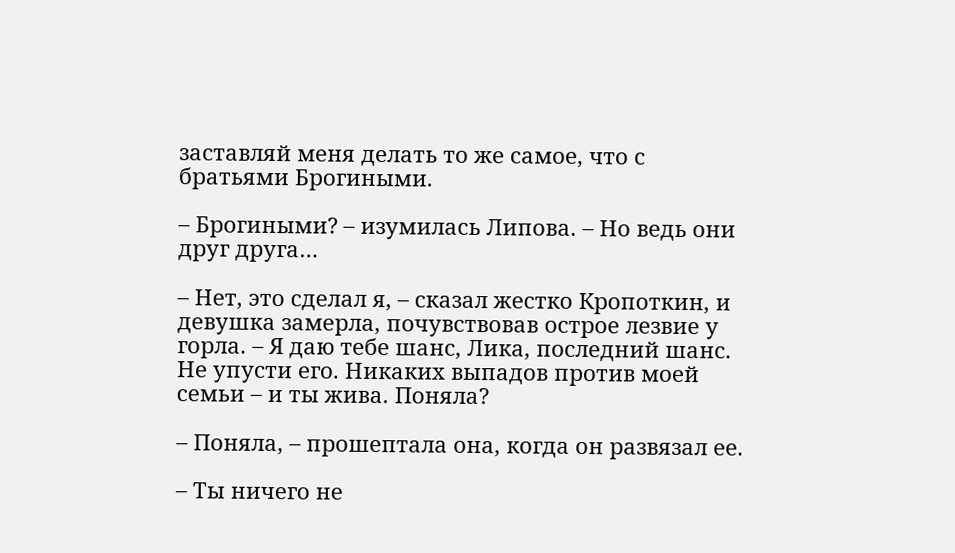заставляй меня делать то же самое, что с братьями Брогиными.

– Брогиными? – изумилась Липова. – Но ведь они друг друга…

– Нет, это сделал я, – сказал жестко Кропоткин, и девушка замерла, почувствовав острое лезвие у горла. – Я даю тебе шанс, Лика, последний шанс. Не упусти его. Никаких выпадов против моей семьи – и ты жива. Поняла?

– Поняла, – прошептала она, когда он развязал ее.

– Ты ничего не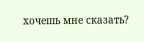хочешь мне сказать?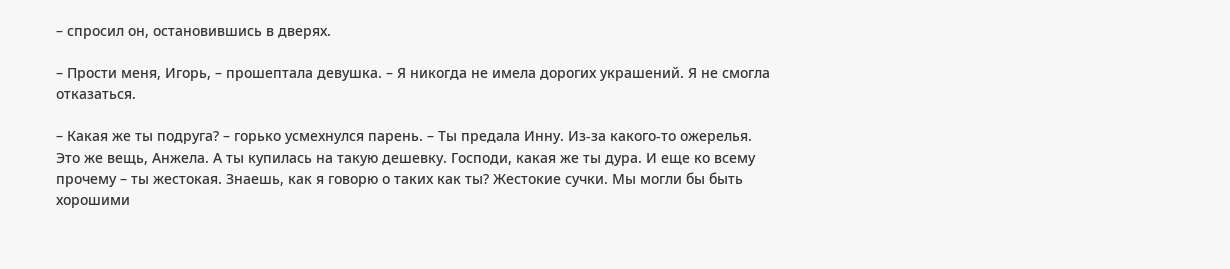– спросил он, остановившись в дверях.

– Прости меня, Игорь, – прошептала девушка. – Я никогда не имела дорогих украшений. Я не смогла отказаться.

– Какая же ты подруга? – горько усмехнулся парень. – Ты предала Инну. Из-за какого-то ожерелья. Это же вещь, Анжела. А ты купилась на такую дешевку. Господи, какая же ты дура. И еще ко всему прочему – ты жестокая. Знаешь, как я говорю о таких как ты? Жестокие сучки. Мы могли бы быть хорошими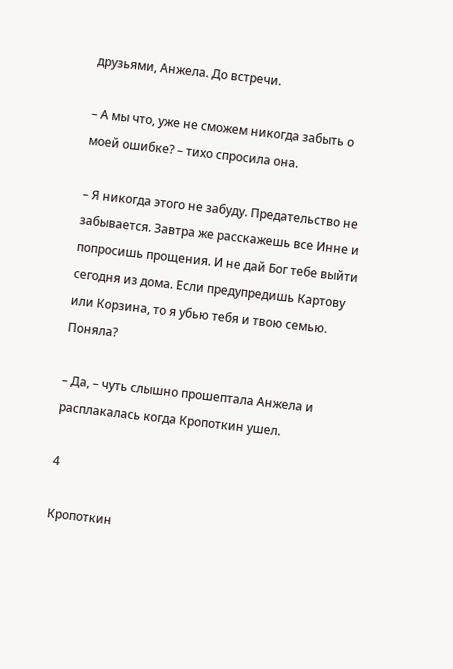друзьями, Анжела. До встречи.

– А мы что, уже не сможем никогда забыть о моей ошибке? – тихо спросила она.

– Я никогда этого не забуду. Предательство не забывается. Завтра же расскажешь все Инне и попросишь прощения. И не дай Бог тебе выйти сегодня из дома. Если предупредишь Картову или Корзина, то я убью тебя и твою семью. Поняла?

– Да, – чуть слышно прошептала Анжела и расплакалась когда Кропоткин ушел.

4

Кропоткин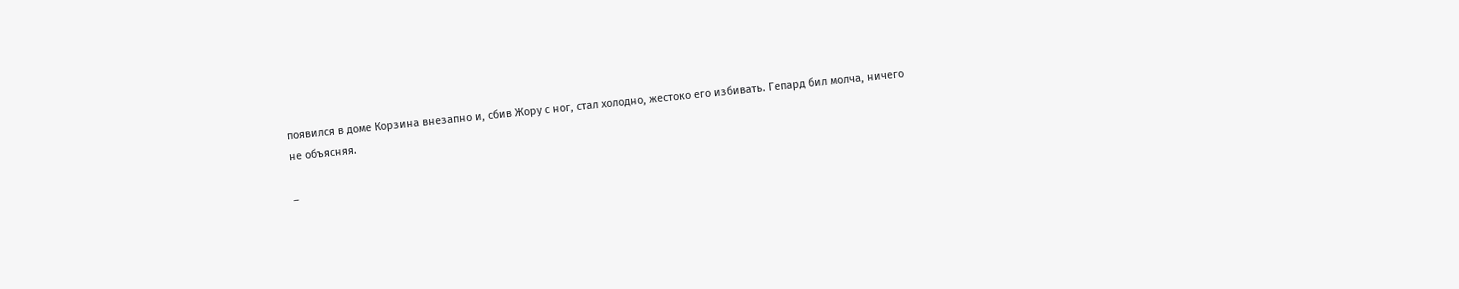появился в доме Корзина внезапно и, сбив Жору с ног, стал холодно, жестоко его избивать. Гепард бил молча, ничего не объясняя.

–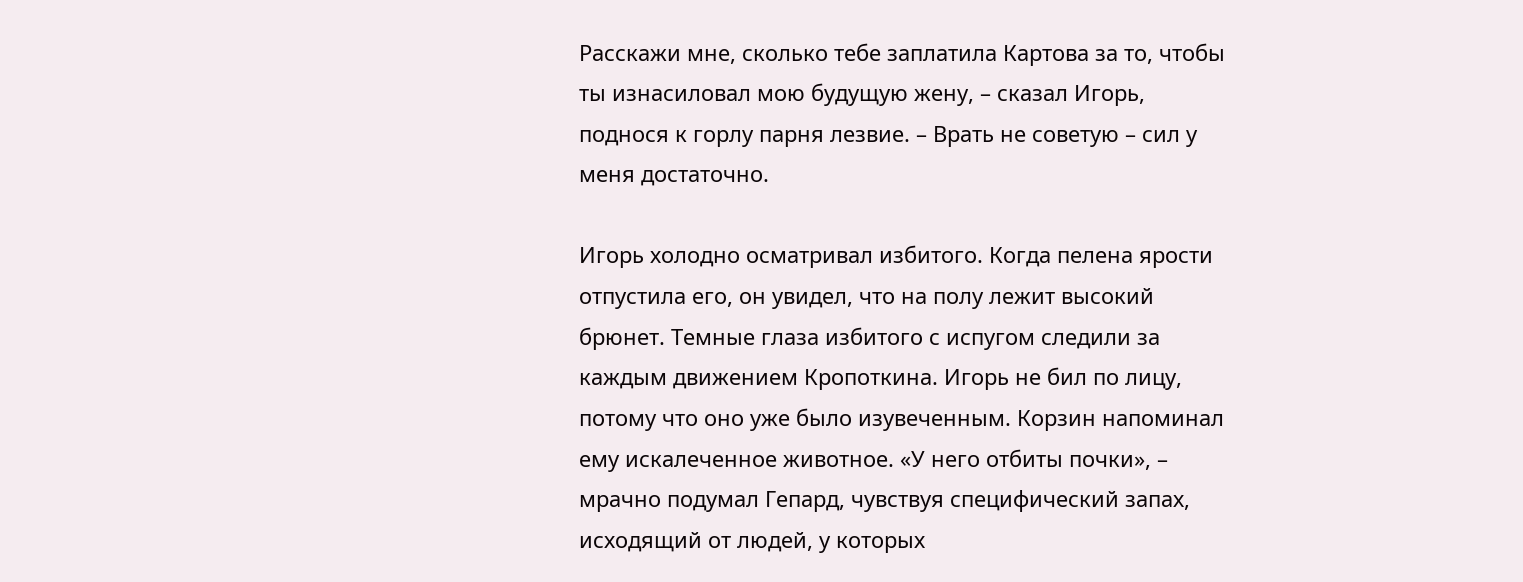Расскажи мне, сколько тебе заплатила Картова за то, чтобы ты изнасиловал мою будущую жену, – сказал Игорь, поднося к горлу парня лезвие. – Врать не советую – сил у меня достаточно.

Игорь холодно осматривал избитого. Когда пелена ярости отпустила его, он увидел, что на полу лежит высокий брюнет. Темные глаза избитого с испугом следили за каждым движением Кропоткина. Игорь не бил по лицу, потому что оно уже было изувеченным. Корзин напоминал ему искалеченное животное. «У него отбиты почки», – мрачно подумал Гепард, чувствуя специфический запах, исходящий от людей, у которых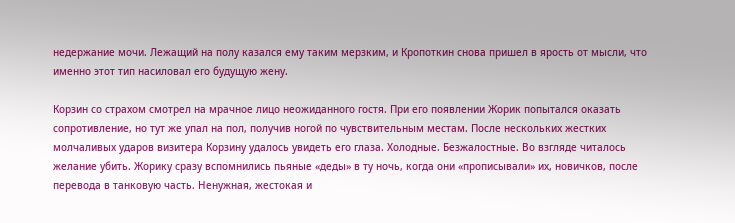недержание мочи. Лежащий на полу казался ему таким мерзким, и Кропоткин снова пришел в ярость от мысли, что именно этот тип насиловал его будущую жену.

Корзин со страхом смотрел на мрачное лицо неожиданного гостя. При его появлении Жорик попытался оказать сопротивление, но тут же упал на пол, получив ногой по чувствительным местам. После нескольких жестких молчаливых ударов визитера Корзину удалось увидеть его глаза. Холодные. Безжалостные. Во взгляде читалось желание убить. Жорику сразу вспомнились пьяные «деды» в ту ночь, когда они «прописывали» их, новичков, после перевода в танковую часть. Ненужная, жестокая и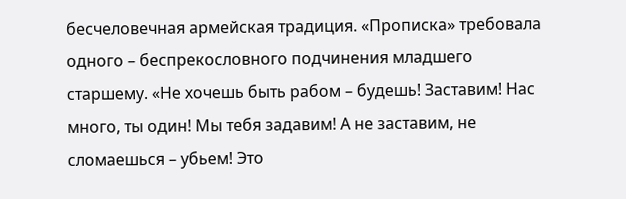бесчеловечная армейская традиция. «Прописка» требовала одного – беспрекословного подчинения младшего старшему. «Не хочешь быть рабом – будешь! Заставим! Нас много, ты один! Мы тебя задавим! А не заставим, не сломаешься – убьем! Это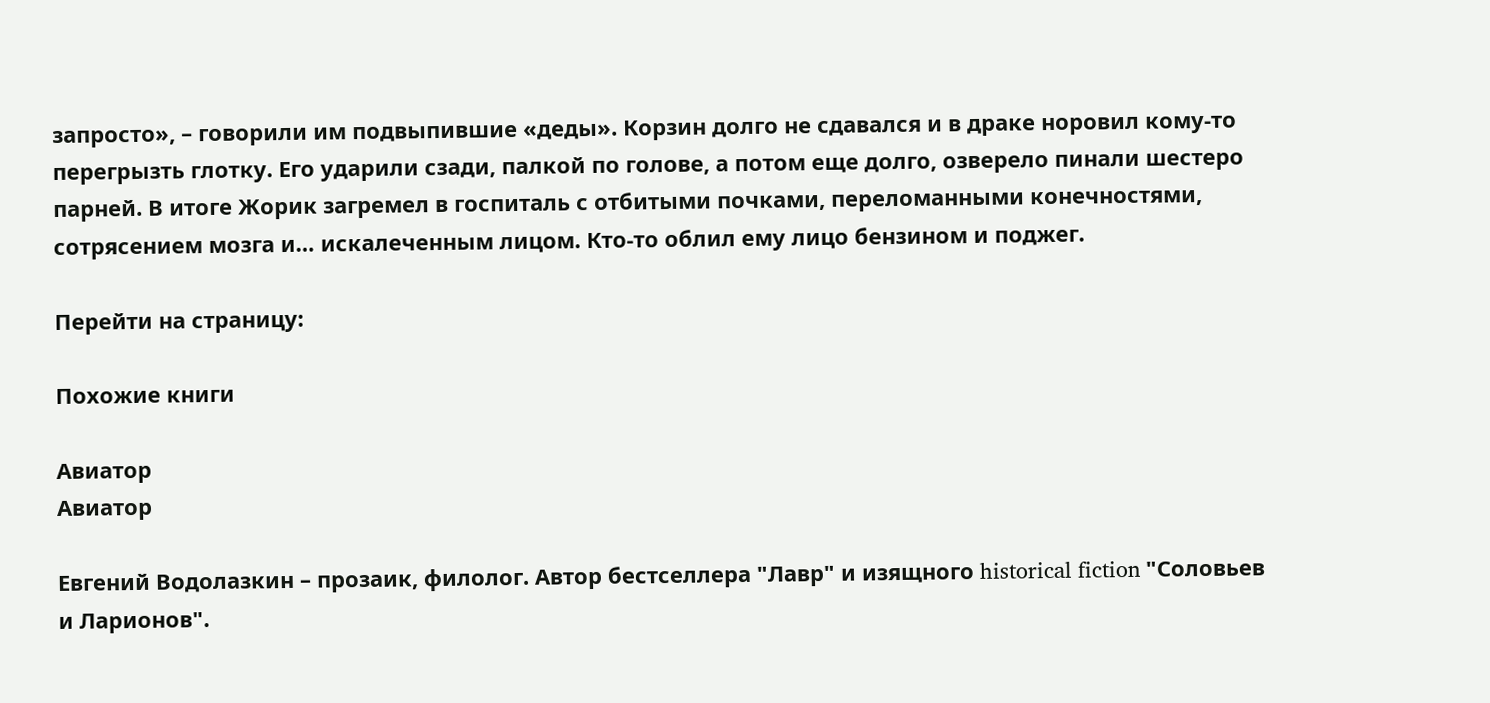запросто», – говорили им подвыпившие «деды». Корзин долго не сдавался и в драке норовил кому-то перегрызть глотку. Его ударили сзади, палкой по голове, а потом еще долго, озверело пинали шестеро парней. В итоге Жорик загремел в госпиталь с отбитыми почками, переломанными конечностями, сотрясением мозга и… искалеченным лицом. Кто-то облил ему лицо бензином и поджег.

Перейти на страницу:

Похожие книги

Авиатор
Авиатор

Евгений Водолазкин – прозаик, филолог. Автор бестселлера "Лавр" и изящного historical fiction "Соловьев и Ларионов".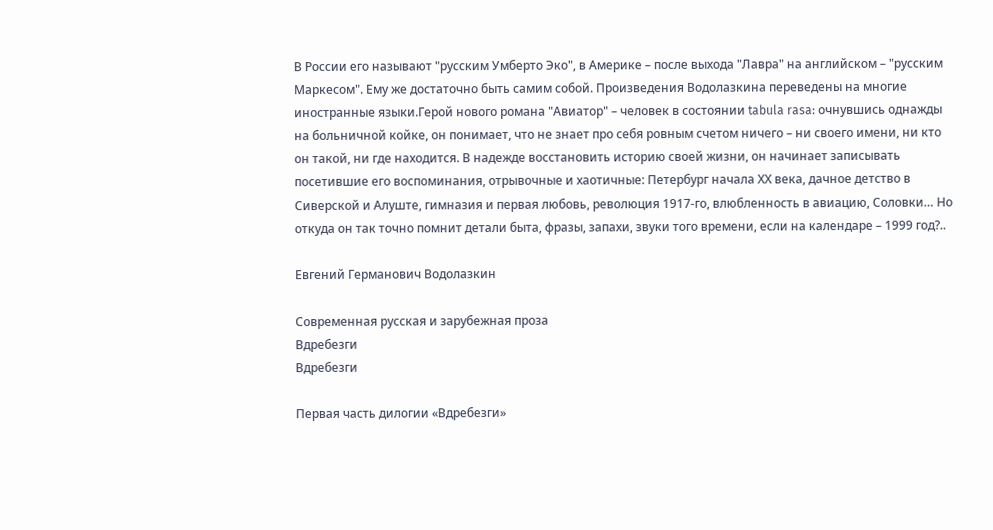В России его называют "русским Умберто Эко", в Америке – после выхода "Лавра" на английском – "русским Маркесом". Ему же достаточно быть самим собой. Произведения Водолазкина переведены на многие иностранные языки.Герой нового романа "Авиатор" – человек в состоянии tabula rasa: очнувшись однажды на больничной койке, он понимает, что не знает про себя ровным счетом ничего – ни своего имени, ни кто он такой, ни где находится. В надежде восстановить историю своей жизни, он начинает записывать посетившие его воспоминания, отрывочные и хаотичные: Петербург начала ХХ века, дачное детство в Сиверской и Алуште, гимназия и первая любовь, революция 1917-го, влюбленность в авиацию, Соловки… Но откуда он так точно помнит детали быта, фразы, запахи, звуки того времени, если на календаре – 1999 год?..

Евгений Германович Водолазкин

Современная русская и зарубежная проза
Вдребезги
Вдребезги

Первая часть дилогии «Вдребезги»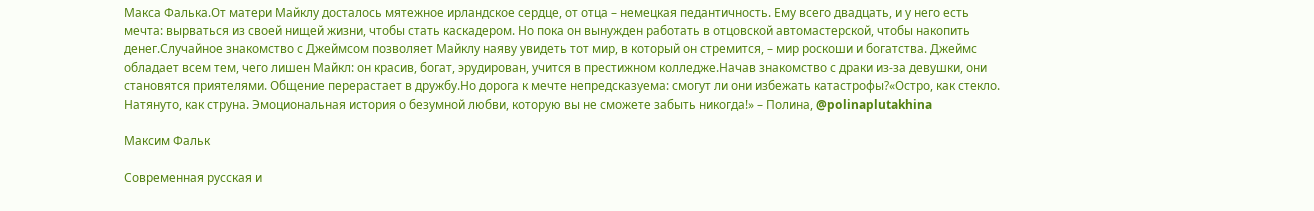Макса Фалька.От матери Майклу досталось мятежное ирландское сердце, от отца – немецкая педантичность. Ему всего двадцать, и у него есть мечта: вырваться из своей нищей жизни, чтобы стать каскадером. Но пока он вынужден работать в отцовской автомастерской, чтобы накопить денег.Случайное знакомство с Джеймсом позволяет Майклу наяву увидеть тот мир, в который он стремится, – мир роскоши и богатства. Джеймс обладает всем тем, чего лишен Майкл: он красив, богат, эрудирован, учится в престижном колледже.Начав знакомство с драки из-за девушки, они становятся приятелями. Общение перерастает в дружбу.Но дорога к мечте непредсказуема: смогут ли они избежать катастрофы?«Остро, как стекло. Натянуто, как струна. Эмоциональная история о безумной любви, которую вы не сможете забыть никогда!» – Полина, @polinaplutakhina

Максим Фальк

Современная русская и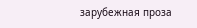зарубежная проза